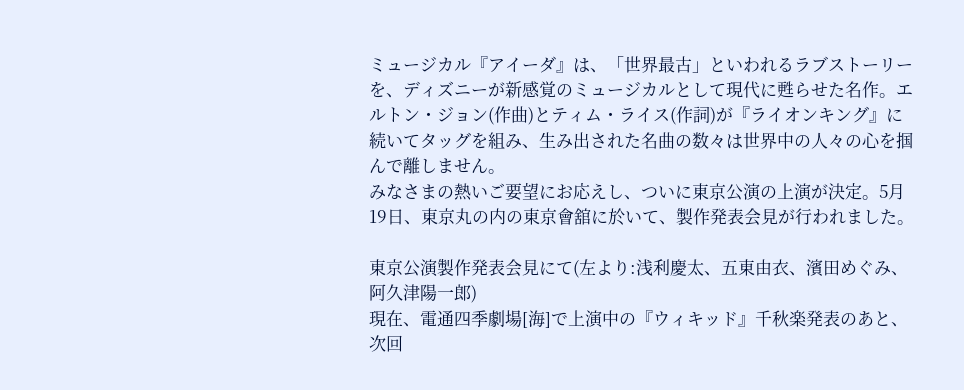ミュージカル『アイーダ』は、「世界最古」といわれるラブストーリーを、ディズニーが新感覚のミュージカルとして現代に甦らせた名作。エルトン・ジョン(作曲)とティム・ライス(作詞)が『ライオンキング』に続いてタッグを組み、生み出された名曲の数々は世界中の人々の心を掴んで離しません。
みなさまの熱いご要望にお応えし、ついに東京公演の上演が決定。5月19日、東京丸の内の東京會舘に於いて、製作発表会見が行われました。

東京公演製作発表会見にて(左より:浅利慶太、五東由衣、濱田めぐみ、阿久津陽一郎)
現在、電通四季劇場[海]で上演中の『ウィキッド』千秋楽発表のあと、次回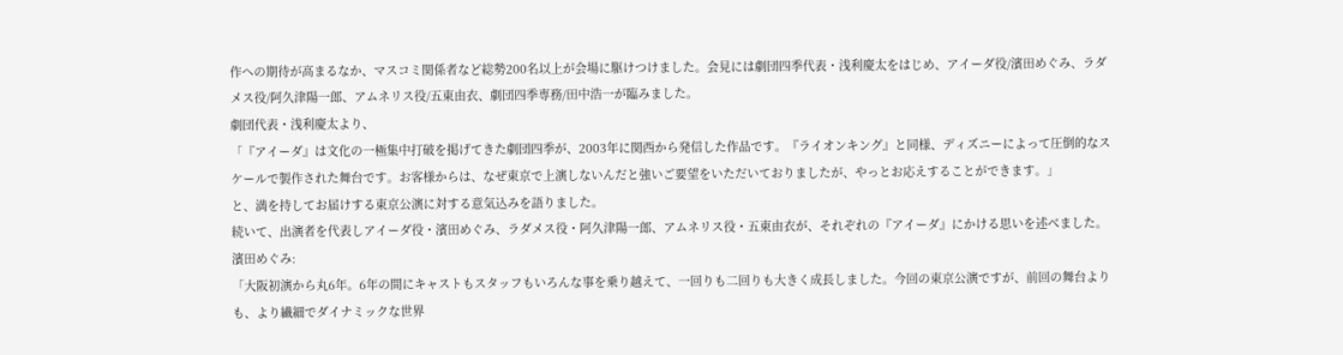作への期待が高まるなか、マスコミ関係者など総勢200名以上が会場に駆けつけました。会見には劇団四季代表・浅利慶太をはじめ、アイーダ役/濱田めぐみ、ラダメス役/阿久津陽一郎、アムネリス役/五東由衣、劇団四季専務/田中浩一が臨みました。
劇団代表・浅利慶太より、
「『アイーダ』は文化の一極集中打破を掲げてきた劇団四季が、2003年に関西から発信した作品です。『ライオンキング』と同様、ディズニーによって圧倒的なスケールで製作された舞台です。お客様からは、なぜ東京で上演しないんだと強いご要望をいただいておりましたが、やっとお応えすることができます。」
と、満を持してお届けする東京公演に対する意気込みを語りました。
続いて、出演者を代表しアイーダ役・濱田めぐみ、ラダメス役・阿久津陽一郎、アムネリス役・五東由衣が、それぞれの『アイーダ』にかける思いを述べました。
濱田めぐみ:
「大阪初演から丸6年。6年の間にキャストもスタッフもいろんな事を乗り越えて、一回りも二回りも大きく成長しました。今回の東京公演ですが、前回の舞台よりも、より繊細でダイナミックな世界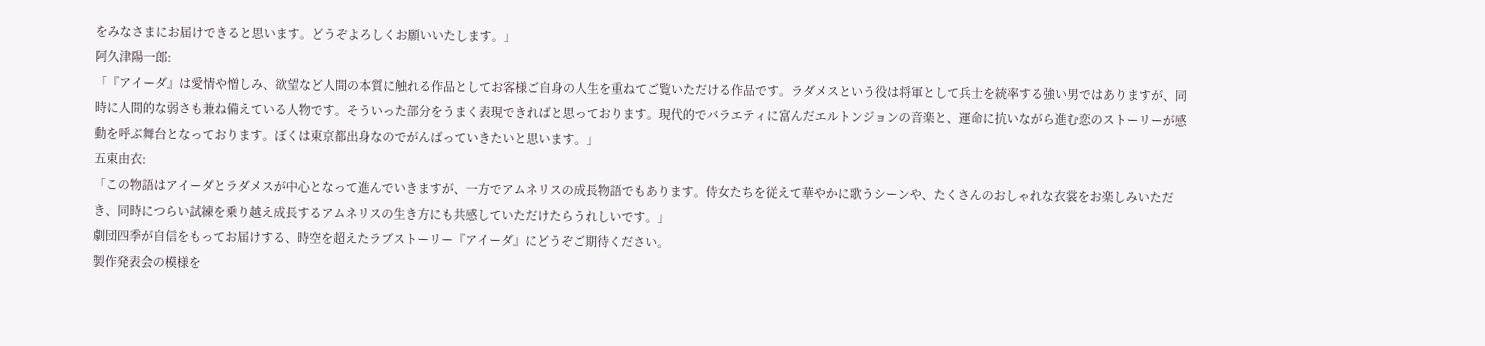をみなさまにお届けできると思います。どうぞよろしくお願いいたします。」
阿久津陽一郎:
「『アイーダ』は愛情や憎しみ、欲望など人間の本質に触れる作品としてお客様ご自身の人生を重ねてご覧いただける作品です。ラダメスという役は将軍として兵士を統率する強い男ではありますが、同時に人間的な弱さも兼ね備えている人物です。そういった部分をうまく表現できればと思っております。現代的でバラエティに富んだエルトンジョンの音楽と、運命に抗いながら進む恋のストーリーが感動を呼ぶ舞台となっております。ぼくは東京都出身なのでがんばっていきたいと思います。」
五東由衣:
「この物語はアイーダとラダメスが中心となって進んでいきますが、一方でアムネリスの成長物語でもあります。侍女たちを従えて華やかに歌うシーンや、たくさんのおしゃれな衣裳をお楽しみいただき、同時につらい試練を乗り越え成長するアムネリスの生き方にも共感していただけたらうれしいです。」
劇団四季が自信をもってお届けする、時空を超えたラブストーリー『アイーダ』にどうぞご期待ください。
製作発表会の模様を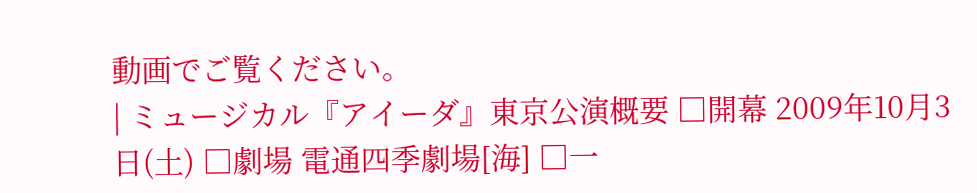動画でご覧ください。
| ミュージカル『アイーダ』東京公演概要 □開幕 2009年10月3日(土) □劇場 電通四季劇場[海] □一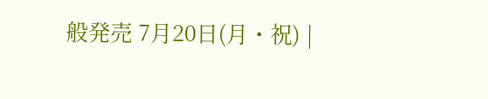般発売 7月20日(月・祝) |